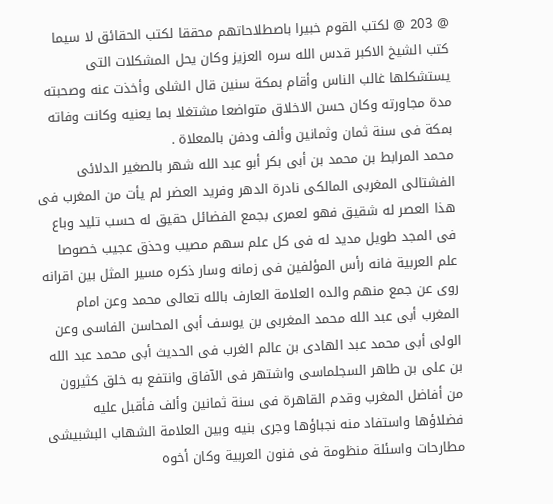@ 203 @ لكتب القوم خبيرا باصطلاحاتهم محققا لكتب الحقائق لا سيما كتب الشيخ الاكبر قدس الله سره العزيز وكان يحل المشكلات التى يستشكلها غالب الناس وأقام بمكة سنين قال الشلى وأخذت عنه وصحبته مدة مجاورته وكان حسن الاخلاق متواضعا مشتغلا بما يعنيه وكانت وفاته بمكة فى سنة ثمان وثمانين وألف ودفن بالمعلاة .
محمد المرابط بن محمد بن أبى بكر أبو عبد الله شهر بالصغير الدلائى الفشتالى المغربى المالكى نادرة الدهر وفريد العضر لم يأت من المغرب فى هذا العصر له شقيق فهو لعمرى بجمع الفضائل حقيق له حسب تليد وباع فى المجد طويل مديد له فى كل علم سهم مصيب وحذق عجيب خصوصا علم العربية فانه رأس المؤلفين فى زمانه وسار ذكره مسير المثل بين اقرانه روى عن جمع منهم والده العلامة العارف بالله تعالى محمد وعن امام المغرب أبى عبد الله محمد المغربى بن يوسف أبى المحاسن الفاسى وعن الولى أبى محمد عبد الهادى بن عالم الغرب فى الحديث أبى محمد عبد الله بن على بن طاهر السجلماسى واشتهر فى الآفاق وانتفع به خلق كثيرون من أفاضل المغرب وقدم القاهرة فى سنة ثمانين وألف فأقبل عليه فضلاؤها واستفاد منه نجباؤها وجرى بنيه وبين العلامة الشهاب البشبيشى مطارحات واسئلة منظومة فى فنون العربية وكان أخوه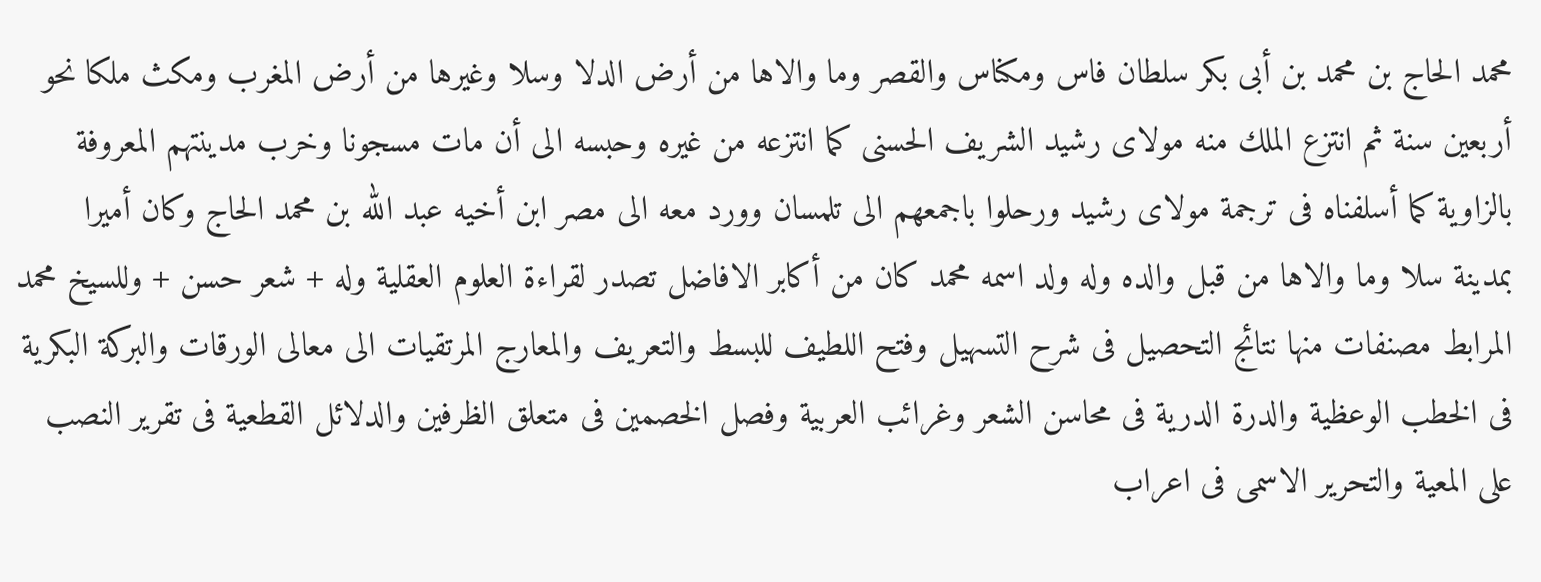محمد الحاج بن محمد بن أبى بكر سلطان فاس ومكناس والقصر وما والاها من أرض الدلا وسلا وغيرها من أرض المغرب ومكث ملكا نحو أربعين سنة ثم انتزع الملك منه مولاى رشيد الشريف الحسنى كما انتزعه من غيره وحبسه الى أن مات مسجونا وخرب مدينتهم المعروفة بالزاوية كما أسلفناه فى ترجمة مولاى رشيد ورحلوا باجمعهم الى تلمسان وورد معه الى مصر ابن أخيه عبد الله بن محمد الحاج وكان أميرا بمدينة سلا وما والاها من قبل والده وله ولد اسمه محمد كان من أكابر الافاضل تصدر لقراءة العلوم العقلية وله + شعر حسن + وللسيخ محمد المرابط مصنفات منها نتائج التحصيل فى شرح التسهيل وفتح اللطيف للبسط والتعريف والمعارج المرتقيات الى معالى الورقات والبركة البكرية فى الخطب الوعظية والدرة الدرية فى محاسن الشعر وغرائب العربية وفصل الخصمين فى متعلق الظرفين والدلائل القطعية فى تقرير النصب على المعية والتحرير الاسمى فى اعراب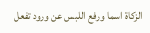الزكاة اسما ورفع اللبس عن ورود تفعل